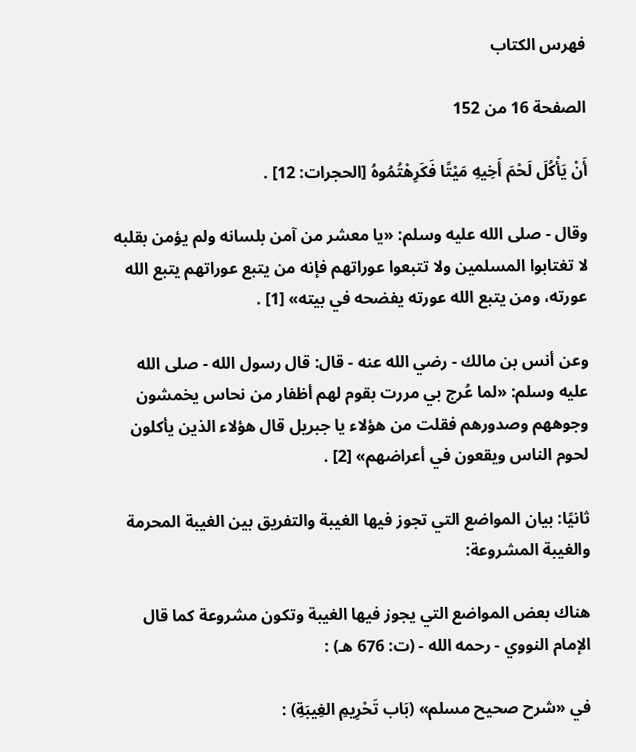فهرس الكتاب

الصفحة 16 من 152

أَنْ يَأْكُلَ لَحْمَ أَخِيهِ مَيْتًا فَكَرِهْتُمُوهُ [الحجرات: 12] .

وقال - صلى الله عليه وسلم: «يا معشر من آمن بلسانه ولم يؤمن بقلبه لا تغتابوا المسلمين ولا تتبعوا عوراتهم فإنه من يتبع عوراتهم يتبع الله عورته، ومن يتبع الله عورته يفضحه في بيته» [1] .

وعن أنس بن مالك - رضي الله عنه - قال: قال رسول الله - صلى الله عليه وسلم: «لما عُرج بي مررت بقوم لهم أظفار من نحاس يخمشون وجوههم وصدورهم فقلت من هؤلاء يا جبريل قال هؤلاء الذين يأكلون لحوم الناس ويقعون في أعراضهم» [2] .

ثانيًا: بيان المواضع التي تجوز فيها الغيبة والتفريق بين الغيبة المحرمة والغيبة المشروعة:

هناك بعض المواضع التي يجوز فيها الغيبة وتكون مشروعة كما قال الإمام النووي - رحمه الله - (ت: 676 هـ) :

في «شرح صحيح مسلم» (بَاب تَحْرِيمِ الغِيبَةِ) :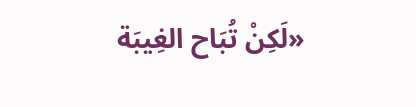«لَكِنْ تُبَاح الغِيبَة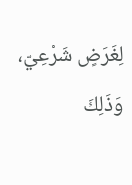لِغَرَضٍ شَرْعِيّ، وَذَلِكَ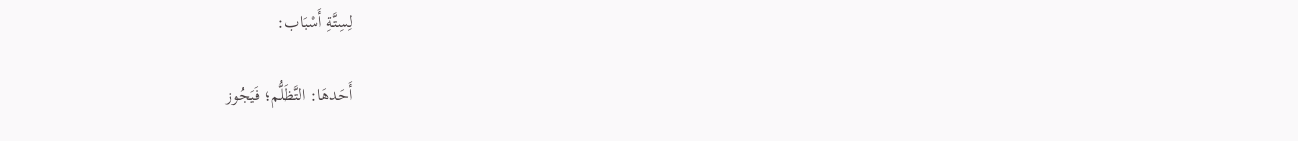لِسِتَّةِ أَسْبَاب:

أَحَدهَا: التَّظَلُّم؛ فَيَجُوز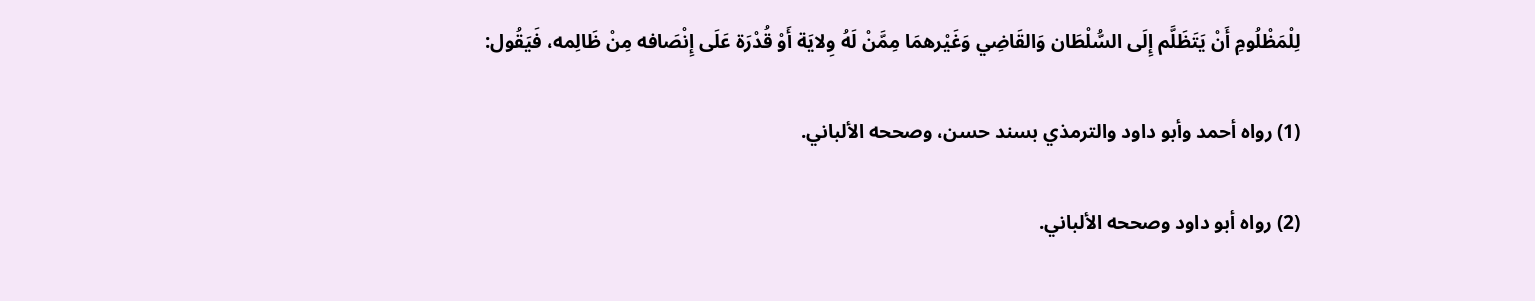لِلْمَظْلُومِ أَنْ يَتَظَلَّم إِلَى السُّلْطَان وَالقَاضِي وَغَيْرهمَا مِمَّنْ لَهُ وِلايَة أَوْ قُدْرَة عَلَى إِنْصَافه مِنْ ظَالِمه، فَيَقُول:

(1) رواه أحمد وأبو داود والترمذي بسند حسن، وصححه الألباني.

(2) رواه أبو داود وصححه الألباني.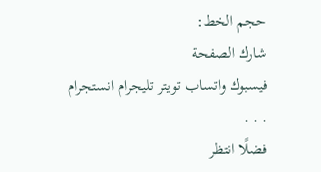حجم الخط:
شارك الصفحة
فيسبوك واتساب تويتر تليجرام انستجرام
. . .
فضلًا انتظر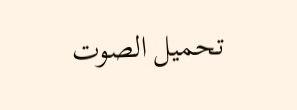تحميل الصوت